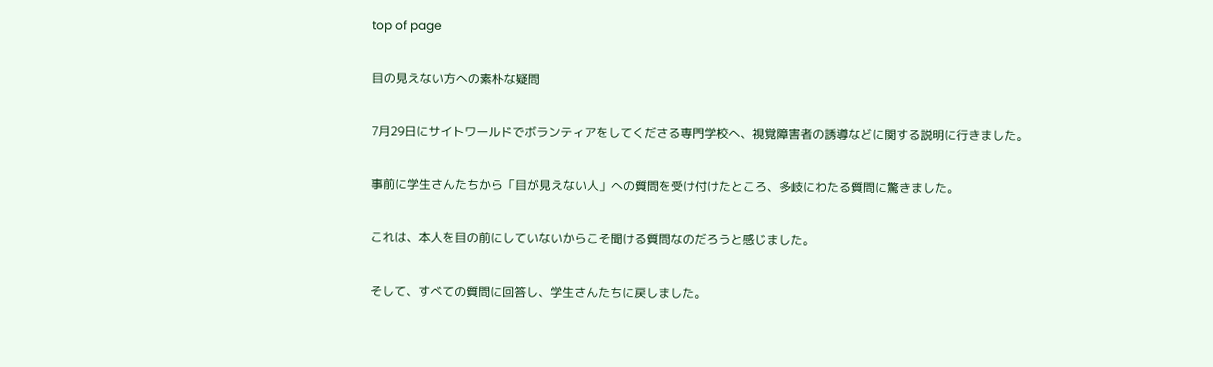top of page

目の見えない方への素朴な疑問

7月29日にサイトワールドでボランティアをしてくださる専門学校へ、視覚障害者の誘導などに関する説明に行きました。

事前に学生さんたちから「目が見えない人」への質問を受け付けたところ、多岐にわたる質問に驚きました。

これは、本人を目の前にしていないからこそ聞ける質問なのだろうと感じました。

そして、すべての質問に回答し、学生さんたちに戻しました。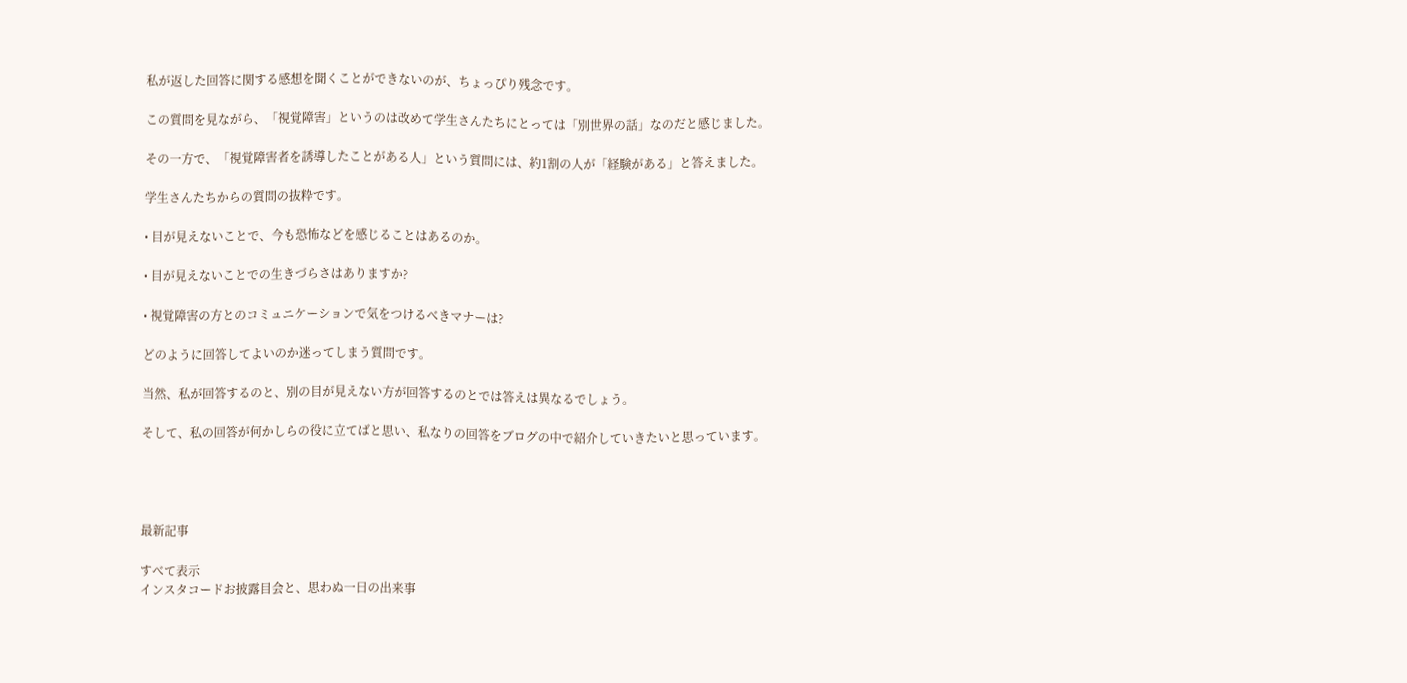私が返した回答に関する感想を聞くことができないのが、ちょっぴり残念です。

この質問を見ながら、「視覚障害」というのは改めて学生さんたちにとっては「別世界の話」なのだと感じました。

その一方で、「視覚障害者を誘導したことがある人」という質問には、約1割の人が「経験がある」と答えました。

学生さんたちからの質問の抜粋です。

• 目が見えないことで、今も恐怖などを感じることはあるのか。

• 目が見えないことでの生きづらさはありますか?

• 視覚障害の方とのコミュニケーションで気をつけるべきマナーは?

どのように回答してよいのか迷ってしまう質問です。

当然、私が回答するのと、別の目が見えない方が回答するのとでは答えは異なるでしょう。

そして、私の回答が何かしらの役に立てばと思い、私なりの回答をブログの中で紹介していきたいと思っています。




最新記事

すべて表示
インスタコードお披露目会と、思わぬ一日の出来事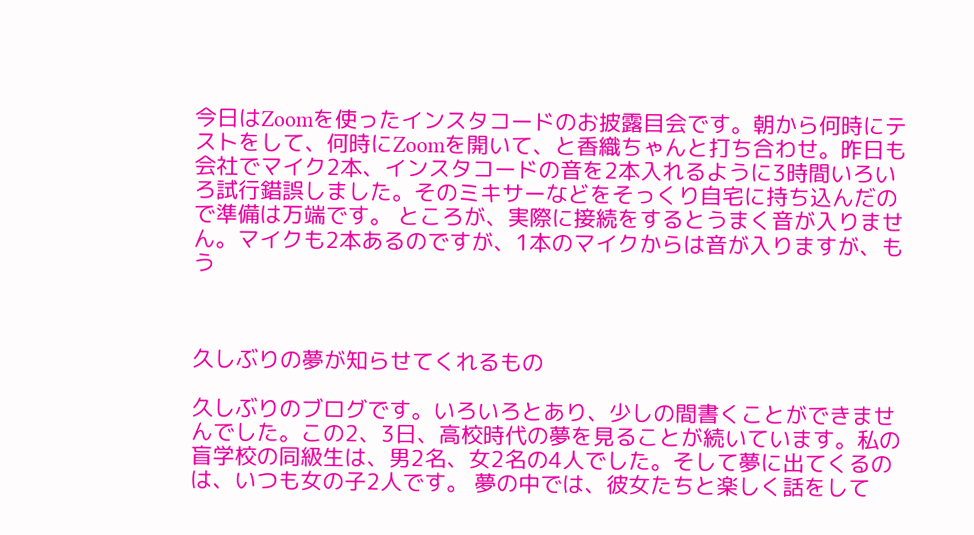今日はZoomを使ったインスタコードのお披露目会です。朝から何時にテストをして、何時にZoomを開いて、と香織ちゃんと打ち合わせ。昨日も会社でマイク2本、インスタコードの音を2本入れるように3時間いろいろ試行錯誤しました。そのミキサーなどをそっくり自宅に持ち込んだので準備は万端です。 ところが、実際に接続をするとうまく音が入りません。マイクも2本あるのですが、1本のマイクからは音が入りますが、もう



久しぶりの夢が知らせてくれるもの

久しぶりのブログです。いろいろとあり、少しの間書くことができませんでした。この2、3日、高校時代の夢を見ることが続いています。私の盲学校の同級生は、男2名、女2名の4人でした。そして夢に出てくるのは、いつも女の子2人です。 夢の中では、彼女たちと楽しく話をして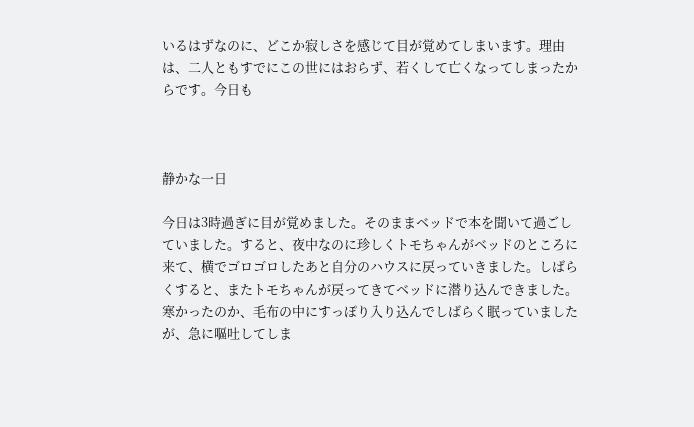いるはずなのに、どこか寂しさを感じて目が覚めてしまいます。理由は、二人ともすでにこの世にはおらず、若くして亡くなってしまったからです。今日も



静かな一日

今日は3時過ぎに目が覚めました。そのままベッドで本を聞いて過ごしていました。すると、夜中なのに珍しくトモちゃんがベッドのところに来て、横でゴロゴロしたあと自分のハウスに戻っていきました。しばらくすると、またトモちゃんが戻ってきてベッドに潜り込んできました。寒かったのか、毛布の中にすっぽり入り込んでしばらく眠っていましたが、急に嘔吐してしま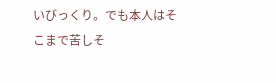いびっくり。でも本人はそこまで苦しそ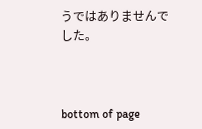うではありませんでした。



bottom of page